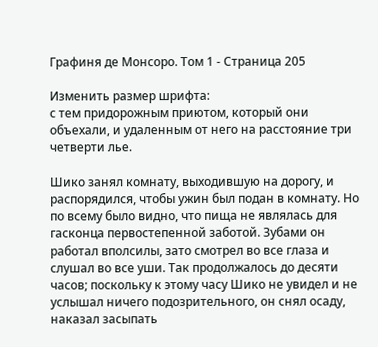Графиня де Монсоро. Том 1 - Страница 205

Изменить размер шрифта:
с тем придорожным приютом, который они объехали, и удаленным от него на расстояние три четверти лье.

Шико занял комнату, выходившую на дорогу, и распорядился, чтобы ужин был подан в комнату. Но по всему было видно, что пища не являлась для гасконца первостепенной заботой. Зубами он работал вполсилы, зато смотрел во все глаза и слушал во все уши. Так продолжалось до десяти часов; поскольку к этому часу Шико не увидел и не услышал ничего подозрительного, он снял осаду, наказал засыпать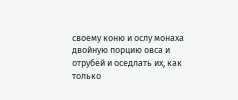своему коню и ослу монаха двойную порцию овса и отрубей и оседлать их, как только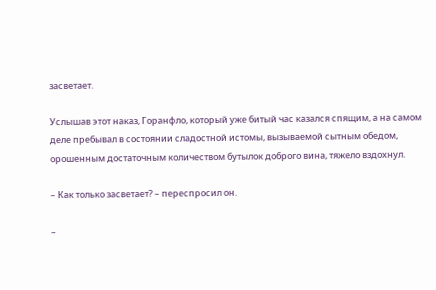засветает.

Услышав этот наказ, Горанфло, который уже битый час казался спящим, а на самом деле пребывал в состоянии сладостной истомы, вызываемой сытным обедом, орошенным достаточным количеством бутылок доброго вина, тяжело вздохнул.

– Как только засветает? – переспросил он.

–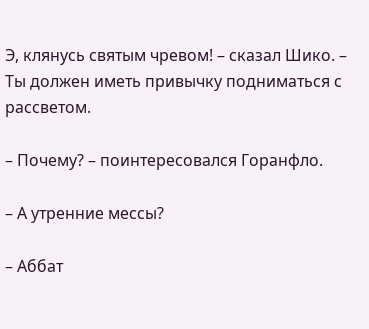Э, клянусь святым чревом! – сказал Шико. – Ты должен иметь привычку подниматься с рассветом.

– Почему? – поинтересовался Горанфло.

– А утренние мессы?

– Аббат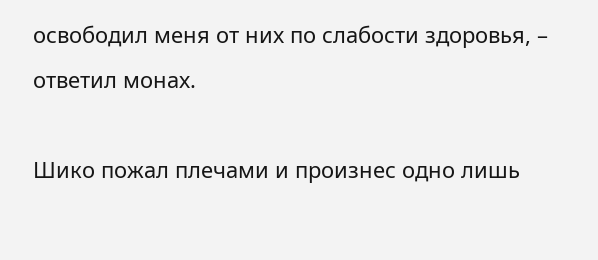освободил меня от них по слабости здоровья, – ответил монах.

Шико пожал плечами и произнес одно лишь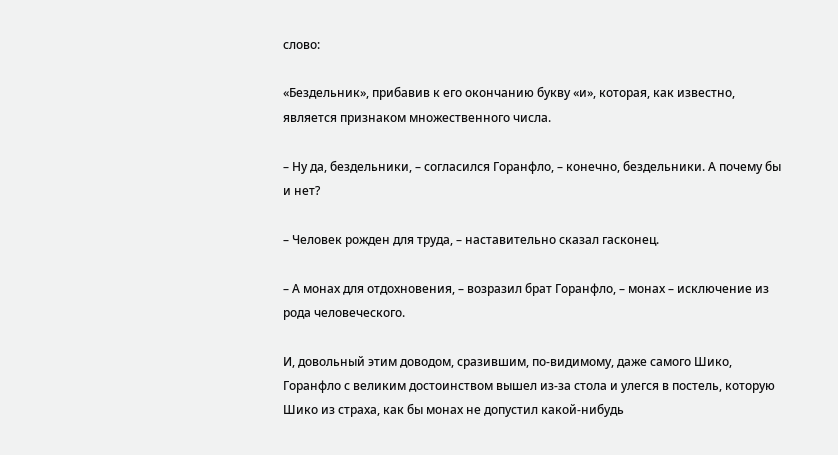слово:

«Бездельник», прибавив к его окончанию букву «и», которая, как известно, является признаком множественного числа.

– Ну да, бездельники, – согласился Горанфло, – конечно, бездельники. А почему бы и нет?

– Человек рожден для труда, – наставительно сказал гасконец.

– А монах для отдохновения, – возразил брат Горанфло, – монах – исключение из рода человеческого.

И, довольный этим доводом, сразившим, по-видимому, даже самого Шико, Горанфло с великим достоинством вышел из-за стола и улегся в постель, которую Шико из страха, как бы монах не допустил какой-нибудь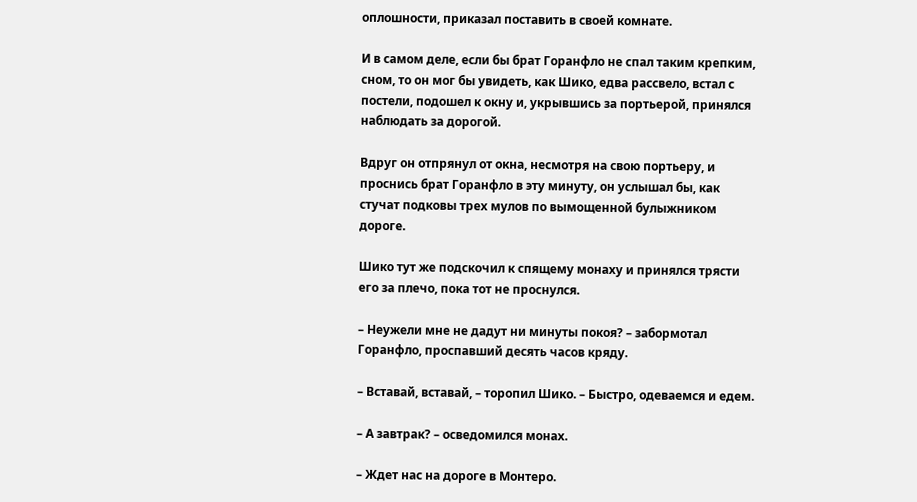оплошности, приказал поставить в своей комнате.

И в самом деле, если бы брат Горанфло не спал таким крепким, сном, то он мог бы увидеть, как Шико, едва рассвело, встал с постели, подошел к окну и, укрывшись за портьерой, принялся наблюдать за дорогой.

Вдруг он отпрянул от окна, несмотря на свою портьеру, и проснись брат Горанфло в эту минуту, он услышал бы, как стучат подковы трех мулов по вымощенной булыжником дороге.

Шико тут же подскочил к спящему монаху и принялся трясти его за плечо, пока тот не проснулся.

– Неужели мне не дадут ни минуты покоя? – забормотал Горанфло, проспавший десять часов кряду.

– Вставай, вставай, – торопил Шико. – Быстро, одеваемся и едем.

– А завтрак? – осведомился монах.

– Ждет нас на дороге в Монтеро.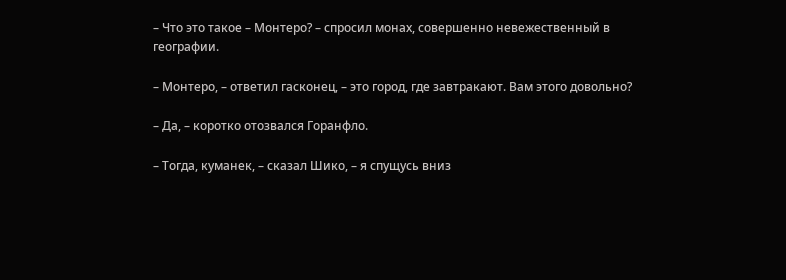– Что это такое – Монтеро? – спросил монах, совершенно невежественный в географии.

– Монтеро, – ответил гасконец, – это город, где завтракают. Вам этого довольно?

– Да, – коротко отозвался Горанфло.

– Тогда, куманек, – сказал Шико, – я спущусь вниз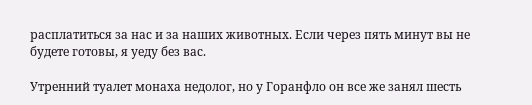расплатиться за нас и за наших животных. Если через пять минут вы не будете готовы, я уеду без вас.

Утренний туалет монаха недолог, но у Горанфло он все же занял шесть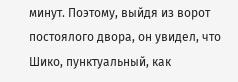минут. Поэтому, выйдя из ворот постоялого двора, он увидел, что Шико, пунктуальный, как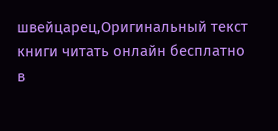швейцарец,Оригинальный текст книги читать онлайн бесплатно в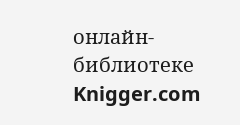онлайн-библиотеке Knigger.com